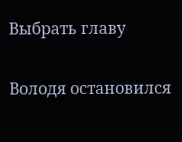Выбрать главу

Володя остановился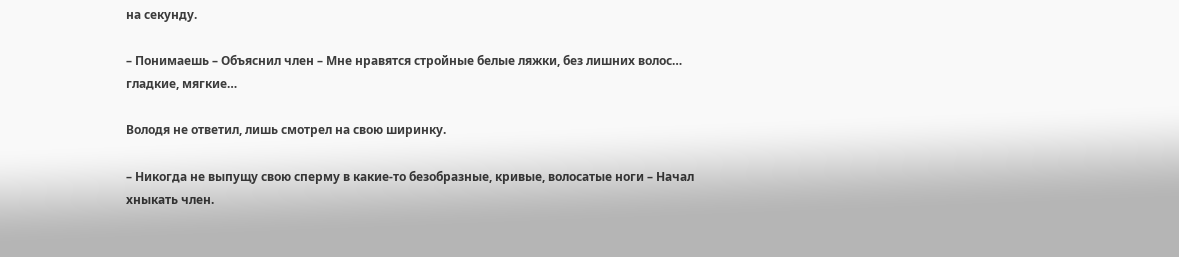на секунду.

– Понимаешь – Объяснил член – Мне нравятся стройные белые ляжки, без лишних волос… гладкие, мягкие…

Володя не ответил, лишь смотрел на свою ширинку.

– Никогда не выпущу свою сперму в какие-то безобразные, кривые, волосатые ноги – Начал хныкать член.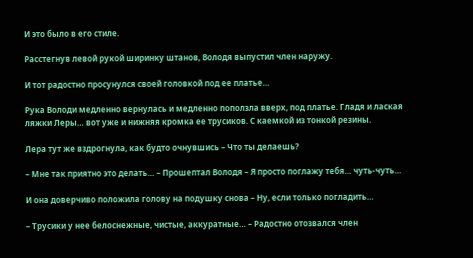И это было в его стиле.

Расстегнув левой рукой ширинку штанов, Володя выпустил член наружу.

И тот радостно просунулся своей головкой под ее платье…

Рука Володи медленно вернулась и медленно поползла вверх, под платье. Гладя и лаская ляжки Леры… вот уже и нижняя кромка ее трусиков. С каемкой из тонкой резины.

Лера тут же вздрогнула, как будто очнувшись – Что ты делаешь?

– Мне так приятно это делать… – Прошептал Володя – Я просто поглажу тебя… чуть-чуть…

И она доверчиво положила голову на подушку снова – Ну, если только погладить…

– Трусики у нее белоснежные, чистые, аккуратные… – Радостно отозвался член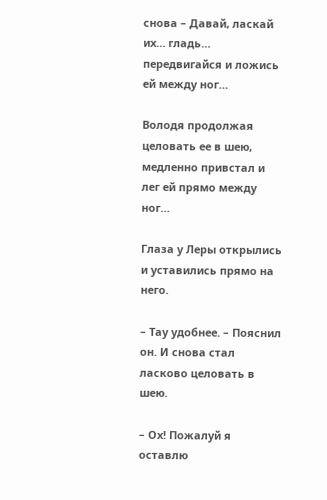снова – Давай, ласкай их… гладь… передвигайся и ложись ей между ног…

Володя продолжая целовать ее в шею, медленно привстал и лег ей прямо между ног…

Глаза у Леры открылись и уставились прямо на него.

– Тау удобнее. – Пояснил он. И снова стал ласково целовать в шею.

– Ох! Пожалуй я оставлю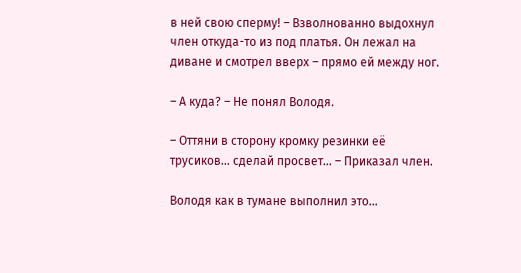в ней свою сперму! – Взволнованно выдохнул член откуда-то из под платья. Он лежал на диване и смотрел вверх – прямо ей между ног.

– А куда? – Не понял Володя.

– Оттяни в сторону кромку резинки её трусиков… сделай просвет… – Приказал член.

Володя как в тумане выполнил это…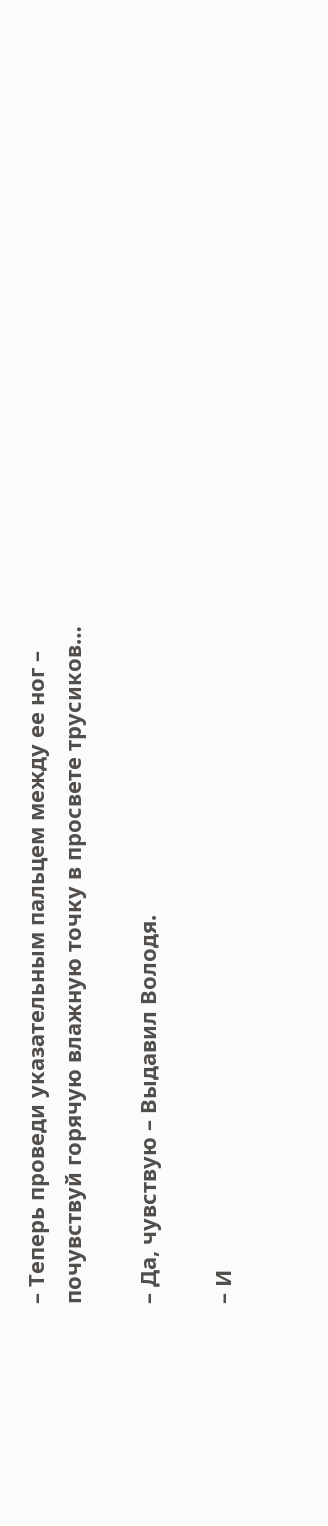– Теперь проведи указательным пальцем между ее ног – почувствуй горячую влажную точку в просвете трусиков…

– Да, чувствую – Выдавил Володя.

– И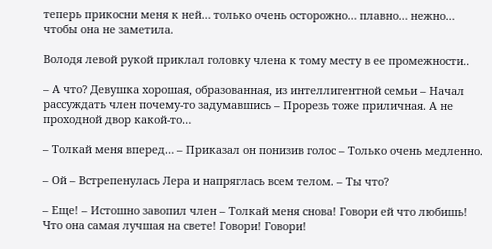теперь прикосни меня к ней… только очень осторожно… плавно… нежно… чтобы она не заметила.

Володя левой рукой приклал головку члена к тому месту в ее промежности..

– А что? Девушка хорошая, образованная, из интеллигентной семьи – Начал рассуждать член почему-то задумавшись – Прорезь тоже приличная. А не проходной двор какой-то…

– Толкай меня вперед… – Приказал он понизив голос – Только очень медленно.

– Ой – Встрепенулась Лера и напряглась всем телом. – Ты что?

– Еще! – Истошно завопил член – Толкай меня снова! Говори ей что любишь! Что она самая лучшая на свете! Говори! Говори!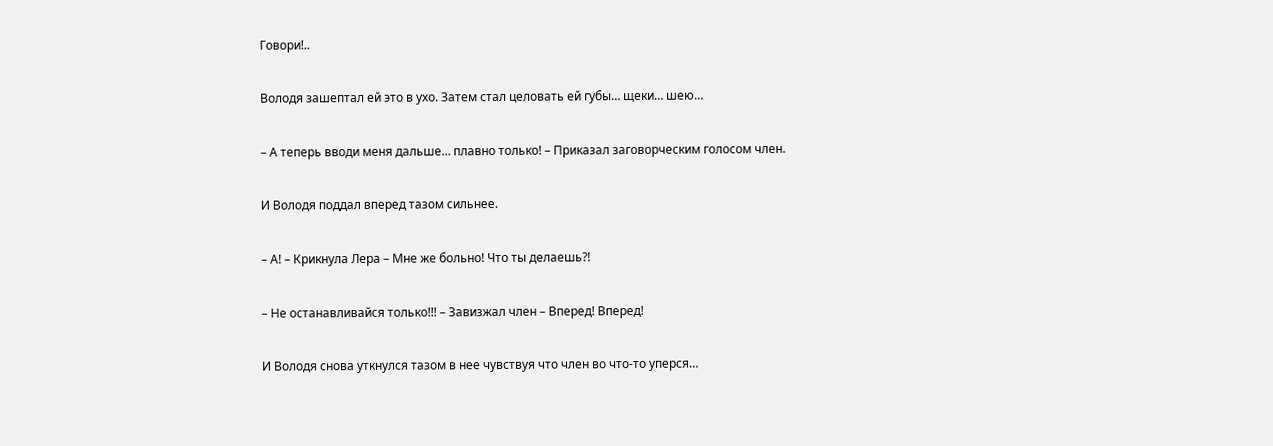Говори!..

Володя зашептал ей это в ухо. Затем стал целовать ей губы… щеки… шею…

– А теперь вводи меня дальше… плавно только! – Приказал заговорческим голосом член.

И Володя поддал вперед тазом сильнее.

– А! – Крикнула Лера – Мне же больно! Что ты делаешь?!

– Не останавливайся только!!! – Завизжал член – Вперед! Вперед!

И Володя снова уткнулся тазом в нее чувствуя что член во что-то уперся…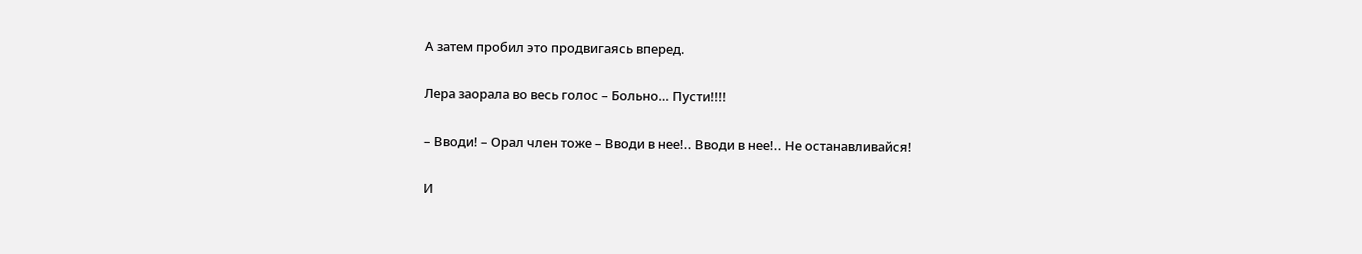А затем пробил это продвигаясь вперед.

Лера заорала во весь голос – Больно… Пусти!!!!

– Вводи! – Орал член тоже – Вводи в нее!.. Вводи в нее!.. Не останавливайся!

И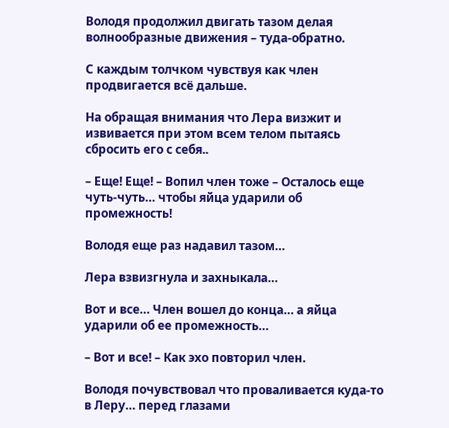Володя продолжил двигать тазом делая волнообразные движения – туда-обратно.

С каждым толчком чувствуя как член продвигается всё дальше.

На обращая внимания что Лера визжит и извивается при этом всем телом пытаясь сбросить его с себя..

– Еще! Еще! – Вопил член тоже – Осталось еще чуть-чуть… чтобы яйца ударили об промежность!

Володя еще раз надавил тазом…

Лера взвизгнула и захныкала…

Вот и все… Член вошел до конца… а яйца ударили об ее промежность…

– Вот и все! – Как эхо повторил член.

Володя почувствовал что проваливается куда-то в Леру… перед глазами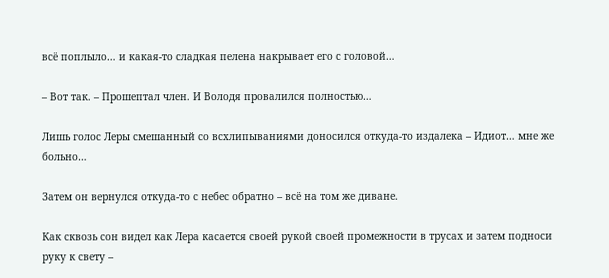всё поплыло… и какая-то сладкая пелена накрывает его с головой…

– Вот так. – Прошептал член. И Володя провалился полностью…

Лишь голос Леры смешанный со всхлипываниями доносился откуда-то издалека – Идиот… мне же больно…

Затем он вернулся откуда-то с небес обратно – всё на том же диване.

Как сквозь сон видел как Лера касается своей рукой своей промежности в трусах и затем подноси руку к свету –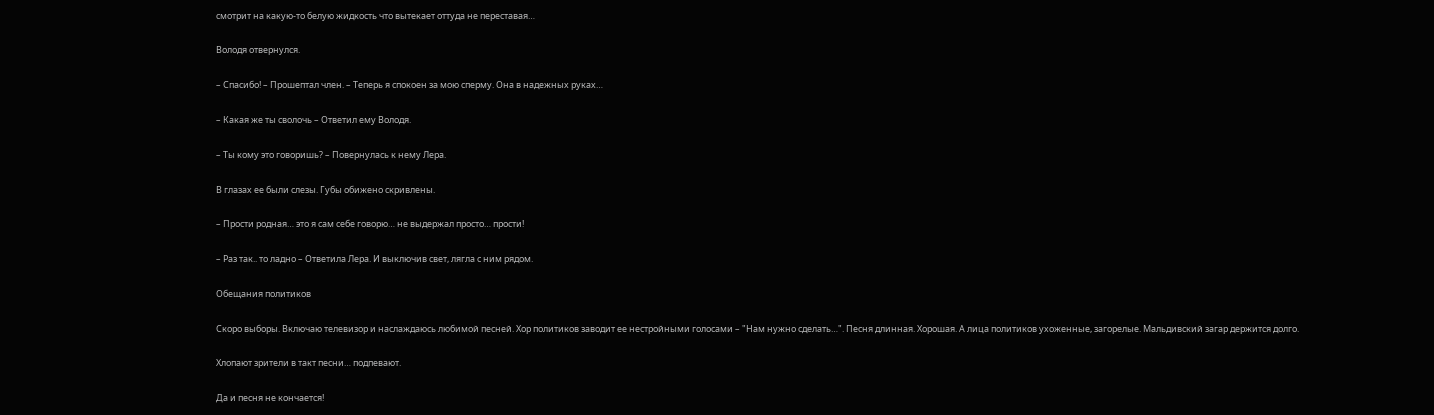смотрит на какую-то белую жидкость что вытекает оттуда не переставая…

Володя отвернулся.

– Спасибо! – Прошептал член. – Теперь я спокоен за мою сперму. Она в надежных руках…

– Какая же ты сволочь – Ответил ему Володя.

– Ты кому это говоришь? – Повернулась к нему Лера.

В глазах ее были слезы. Губы обижено скривлены.

– Прости родная… это я сам себе говорю… не выдержал просто… прости!

– Раз так.. то ладно – Ответила Лера. И выключив свет, лягла с ним рядом.

Обещания политиков

Скоро выборы. Включаю телевизор и наслаждаюсь любимой песней. Хор политиков заводит ее нестройными голосами – "Нам нужно сделать…". Песня длинная. Хорошая. А лица политиков ухоженные, загорелые. Мальдивский загар держится долго.

Хлопают зрители в такт песни… подпевают.

Да и песня не кончается!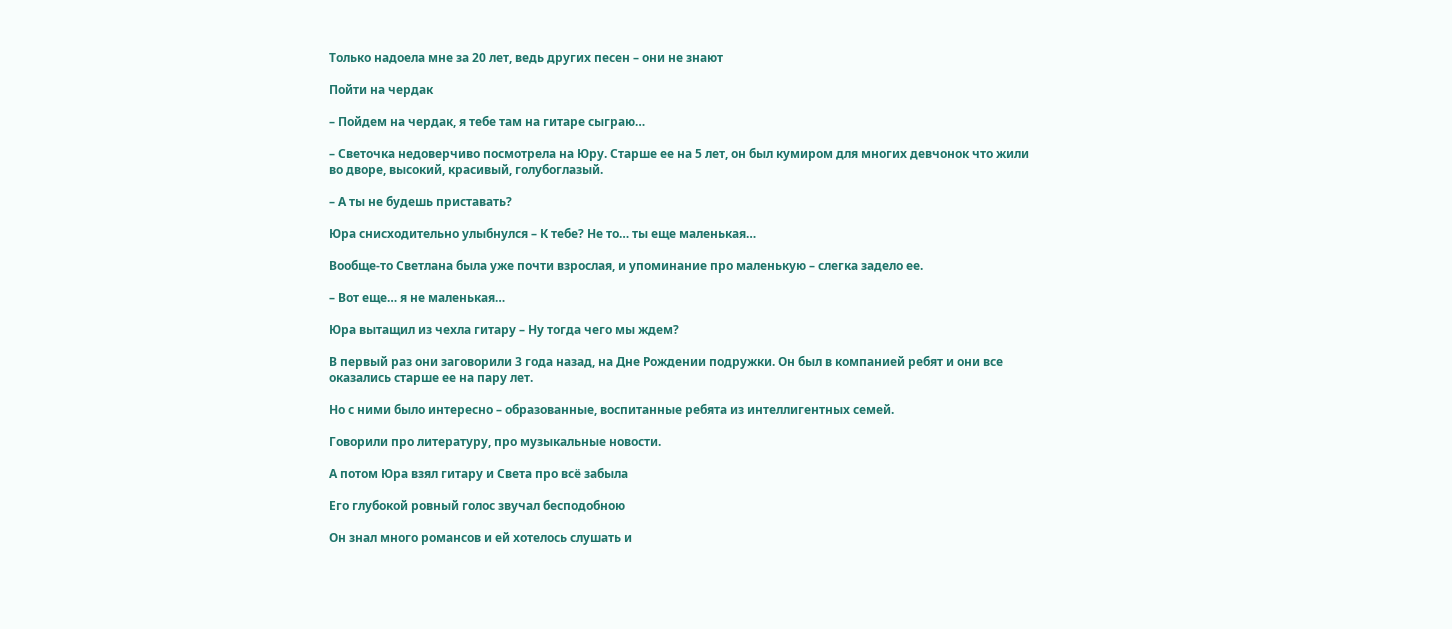Только надоела мне за 20 лет, ведь других песен – они не знают

Пойти на чердак

– Пойдем на чердак, я тебе там на гитаре сыграю…

– Светочка недоверчиво посмотрела на Юру. Старше ее на 5 лет, он был кумиром для многих девчонок что жили во дворе, высокий, красивый, голубоглазый.

– А ты не будешь приставать?

Юра снисходительно улыбнулся – К тебе? Не то… ты еще маленькая…

Вообще-то Светлана была уже почти взрослая, и упоминание про маленькую – слегка задело ее.

– Вот еще… я не маленькая…

Юра вытащил из чехла гитару – Ну тогда чего мы ждем?

В первый раз они заговорили 3 года назад, на Дне Рождении подружки. Он был в компанией ребят и они все оказались старше ее на пару лет.

Но с ними было интересно – образованные, воспитанные ребята из интеллигентных семей.

Говорили про литературу, про музыкальные новости.

А потом Юра взял гитару и Света про всё забыла

Его глубокой ровный голос звучал бесподобною

Он знал много романсов и ей хотелось слушать и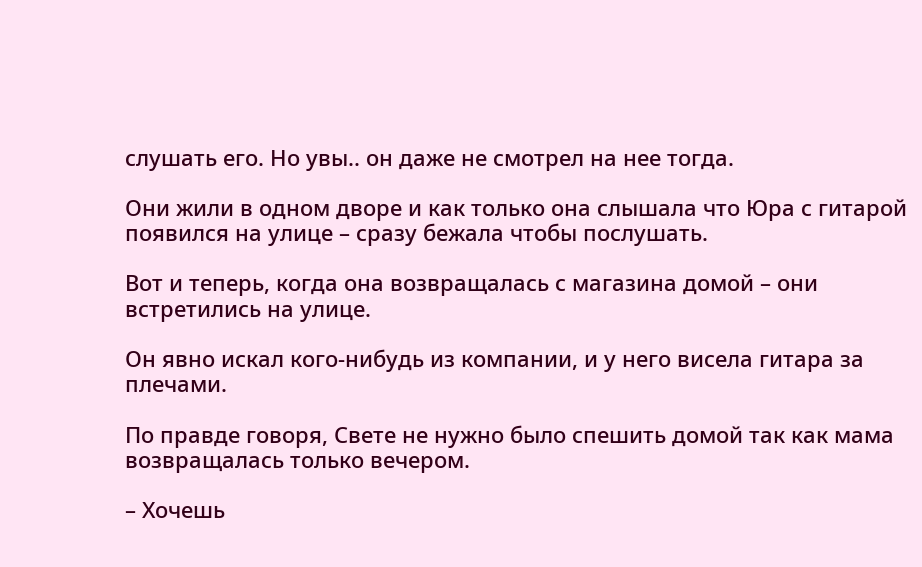слушать его. Но увы.. он даже не смотрел на нее тогда.

Они жили в одном дворе и как только она слышала что Юра с гитарой появился на улице – сразу бежала чтобы послушать.

Вот и теперь, когда она возвращалась с магазина домой – они встретились на улице.

Он явно искал кого-нибудь из компании, и у него висела гитара за плечами.

По правде говоря, Свете не нужно было спешить домой так как мама возвращалась только вечером.

– Хочешь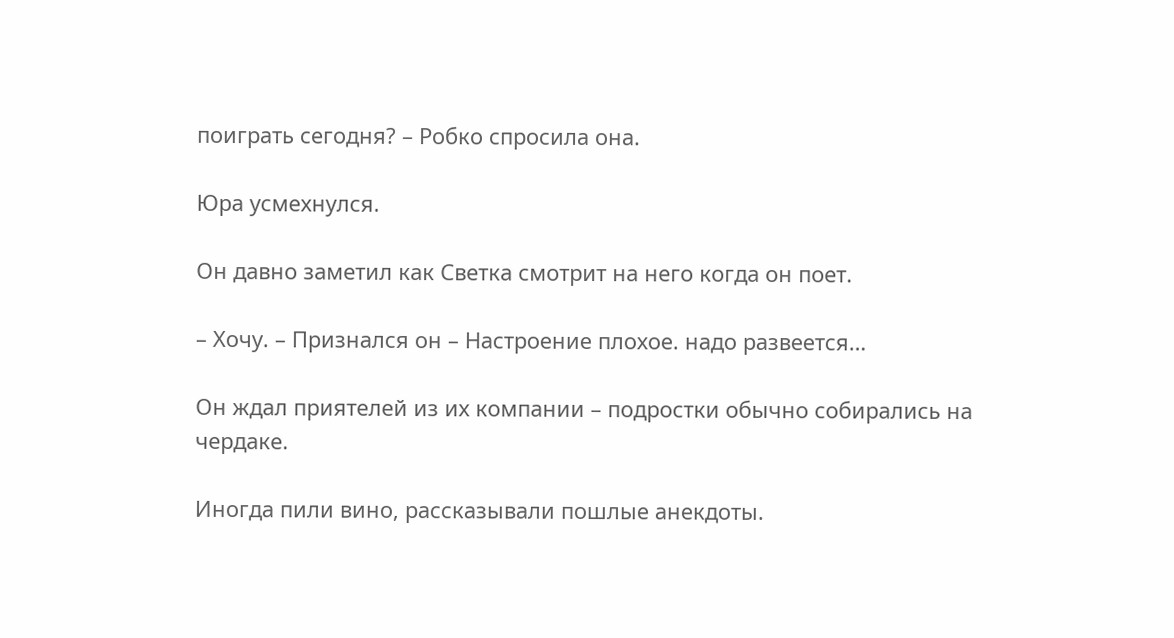поиграть сегодня? – Робко спросила она.

Юра усмехнулся.

Он давно заметил как Светка смотрит на него когда он поет.

– Хочу. – Признался он – Настроение плохое. надо развеется…

Он ждал приятелей из их компании – подростки обычно собирались на чердаке.

Иногда пили вино, рассказывали пошлые анекдоты.